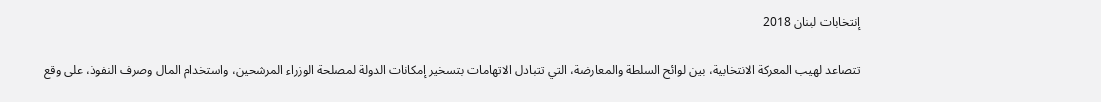إنتخابات لبنان 2018

تتصاعد لهيب المعركة الانتخابية، بين لوائح السلطة والمعارضة، التي تتبادل الاتهامات بتسخير إمكانات الدولة لمصلحة الوزراء المرشحين، واستخدام المال وصرف النفوذ، على وقع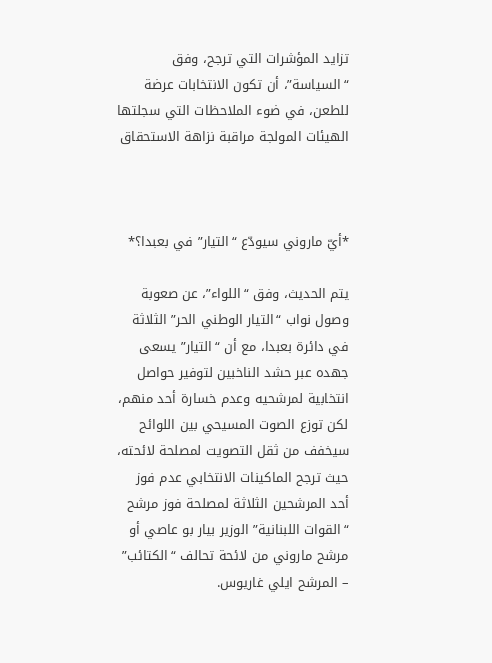تزايد المؤشرات التي ترجح، وفق “السياسة”، أن تكون الانتخابات عرضة للطعن، في ضوء الملاحظات التي سجلتها الهيئات المولجة مراقبة نزاهة الاستحقاق



*أيّ ماروني سيودّع “التيار” في بعبدا؟*

يتم الحديث، وفق “اللواء”، عن صعوبة وصول نواب “التيار الوطني الحر” الثلاثة في دائرة بعبدا، مع أن “التيار” يسعى جهده عبر حشد الناخبين لتوفير حواصل انتخابية لمرشحيه وعدم خسارة أحد منهم، لكن توزع الصوت المسيحي بين اللوائح سيخفف من ثقل التصويت لمصلحة لائحته، حيث ترجح الماكينات الانتخابي عدم فوز أحد المرشحين الثلاثة لمصلحة فوز مرشح “القوات اللبنانية” الوزير بيار بو عاصي أو مرشح ماروني من لائحة تحالف “الكتائب” – المرشح ايلي غاريوس.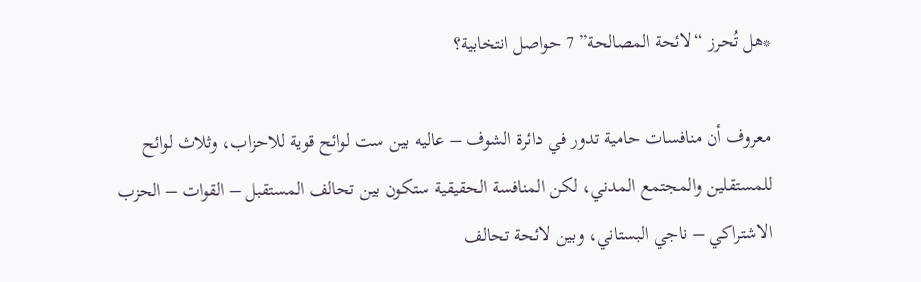*هل تُحرز “لائحة المصالحة” 7 حواصل انتخابية؟

معروف أن منافسات حامية تدور في دائرة الشوف – عاليه بين ست لوائح قوية للاحزاب، وثلاث لوائح للمستقلين والمجتمع المدني، لكن المنافسة الحقيقية ستكون بين تحالف المستقبل – القوات – الحزب الاشتراكي – ناجي البستاني، وبين لائحة تحالف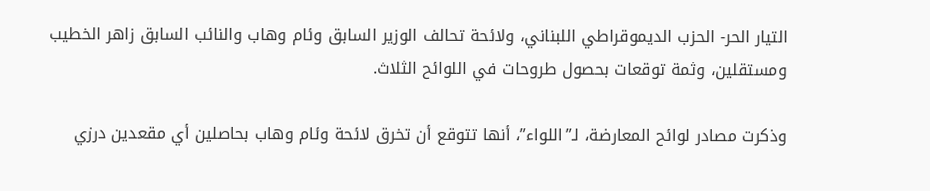التيار الحر- الحزب الديموقراطي اللبناني، ولائحة تحالف الوزير السابق وئام وهاب والنائب السابق زاهر الخطيب ومستقلين، وثمة توقعات بحصول طروحات في اللوائح الثلاث.

وذكرت مصادر لوائح المعارضة، لـ”اللواء”، أنها تتوقع أن تخرق لائحة وئام وهاب بحاصلين أي مقعدين درزي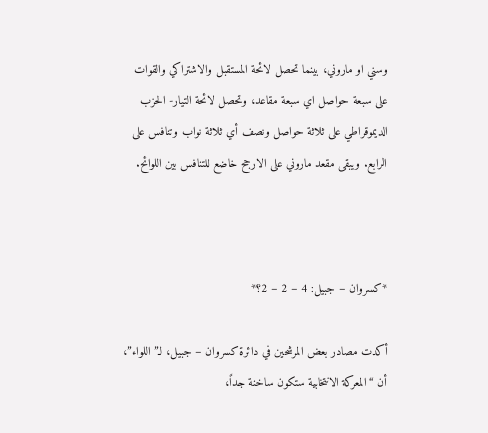وسني او ماروني، بينما تحصل لائحة المستقبل والاشتراكي والقوات على سبعة حواصل اي سبعة مقاعد، وتحصل لائحة التيار- الحزب الديموقراطي على ثلاثة حواصل ونصف أي ثلاثة نواب وتنافس على الرابع. ويبقى مقعد ماروني على الارجح خاضع للتنافس بين اللوائح.



*كسروان – جبيل: 4 – 2 – 2؟*

أكدت مصادر بعض المرشحين في دائرة كسروان – جبيل، لـ”اللواء”، أن “المعركة الانتخابية ستكون ساخنة جداً،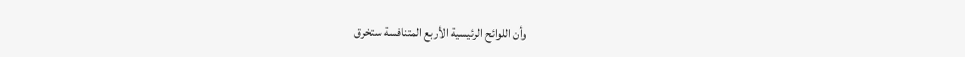وأن اللوائح الرئيسية الأربع المتنافسة ستخرق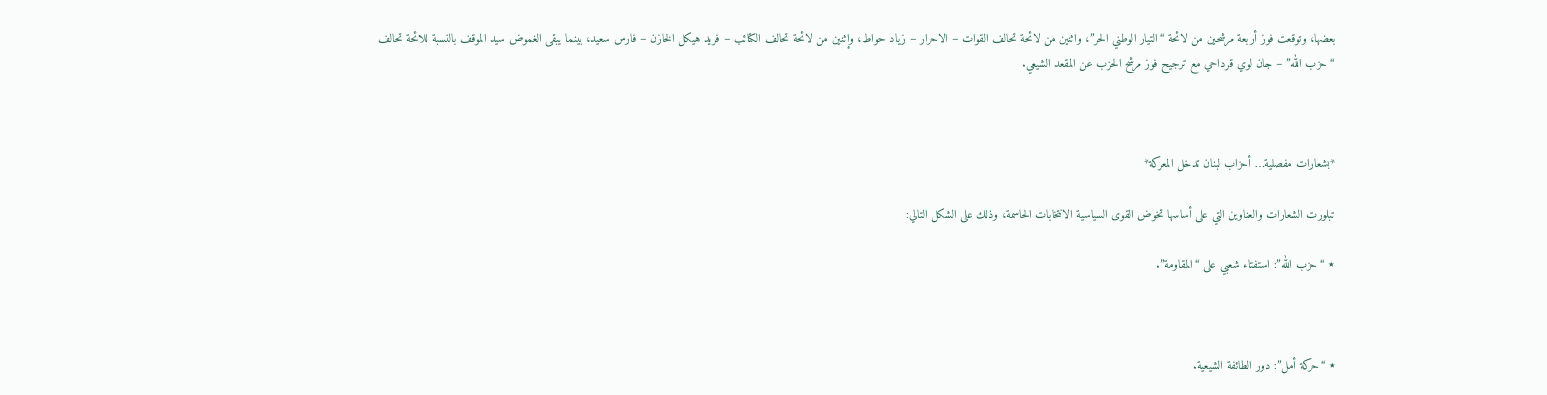بعضها، وتوقعت فوز أربعة مرشحين من لائحة “التيار الوطني الحر”، واثنين من لائحة تحالف القوات – الاحرار – زياد حواط، وإثنين من لائحة تحالف الكتائب – فريد هيكل الخازن – فارس سعيد، بينما يبقى الغموض سيد الموقف بالنسبة للائحة تحالف “حزب الله” – جان لوي قرداحي مع ترجيح فوز مرشح الحزب عن المقعد الشيعي.



*بشعارات مفصلية… أحزاب لبنان تدخل المعركة*

تبلورت الشعارات والعناوين التي على أساسها تخوض القوى السياسية الانتخابات الحاسمة، وذلك على الشكل التالي:

٭ “حزب الله”: استفتاء شعبي على “المقاومة”.



٭ “حركة أمل”: دور الطائفة الشيعية.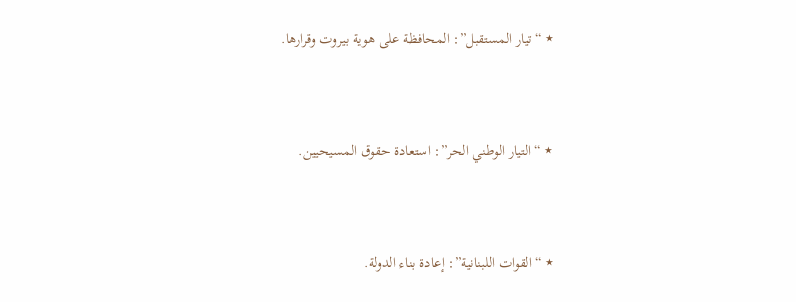٭ “تيار المستقبل”: المحافظة على هوية بيروت وقرارها.



٭ “التيار الوطني الحر”: استعادة حقوق المسيحيين.



٭ “القوات اللبنانية”: إعادة بناء الدولة.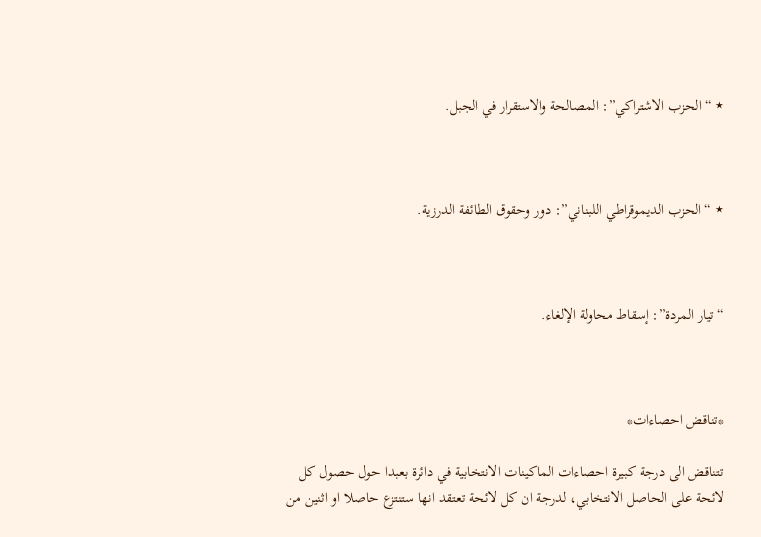٭ “الحزب الاشتراكي”: المصالحة والاستقرار في الجبل.



٭ “الحزب الديموقراطي اللبناني”: دور وحقوق الطائفة الدرزية.



“تيار المردة”: إسقاط محاولة الإلغاء.



*تناقض احصاءات*

تتناقض الى درجة كبيرة احصاءات الماكينات الانتخابية في دائرة بعبدا حول حصول كل لائحة على الحاصل الانتخابي، لدرجة ان كل لائحة تعتقد انها ستنتزع حاصلا او اثنين من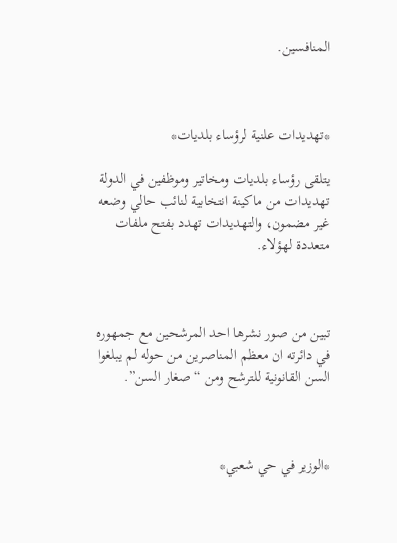المنافسين.



*تهديدات علنية لرؤساء بلديات*

يتلقى رؤساء بلديات ومخاتير وموظفين في الدولة تهديدات من ماكينة انتخابية لنائب حالي وضعه غير مضمون، والتهديدات تهدد بفتح ملفات متعددة لهؤلاء.



تبين من صور نشرها احد المرشحين مع جمهوره في دائرته ان معظم المناصرين من حوله لم يبلغوا السن القانونية للترشح ومن “صغار السن”.



*الوزير في حي شعبي*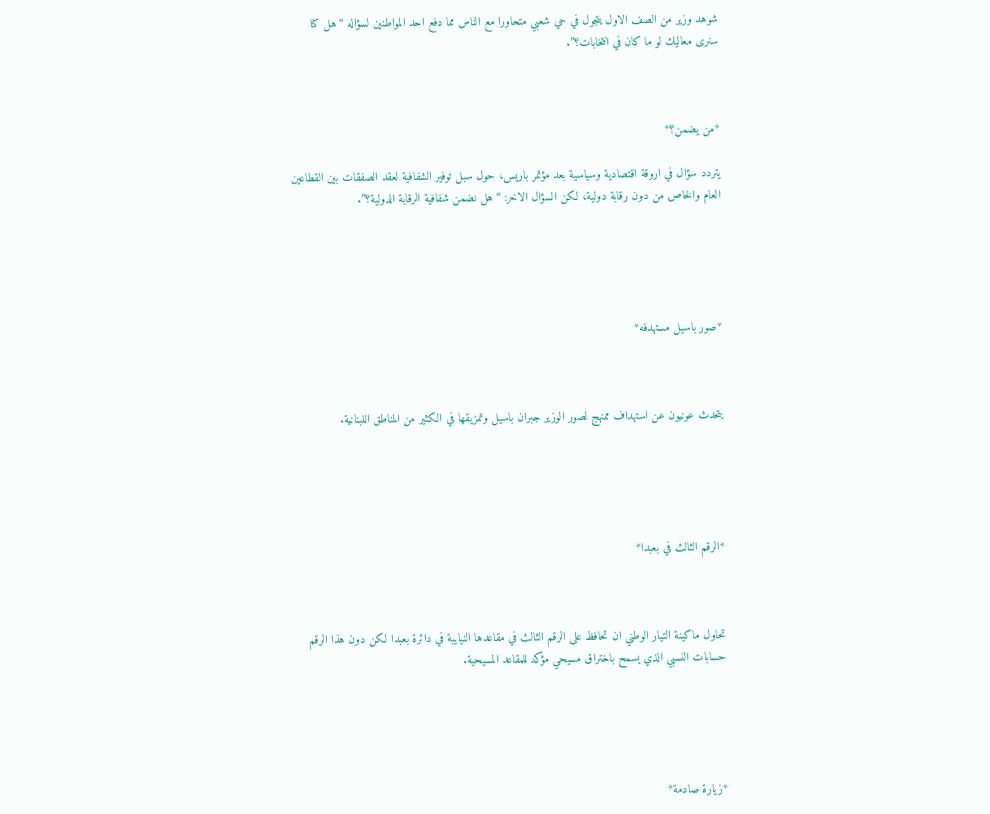شوهد وزير من الصف الاول يتجول في حي شعبي متحاورا مع الناس مما دفع احد المواطنين لسؤاله “هل كنا سنرى معاليك لو ما كان في انتخابات؟”.



*من يضمن؟*

يتردد سؤال في اروقة اقتصادية وسياسية بعد مؤتمر باريس، حول سبل توفير الشفافية لعقد الصفقات بين القطاعين العام والخاص من دون رقابة دولية، لكن السؤال الاخر: “هل نضمن شفافية الرقابة الدولية؟”.





*صور باسيل مستهدفه*



يتحدث عونيون عن استهداف ممنهج لصور الوزير جبران باسيل وتمزيقها في الكثير من المناطق اللبنانية.





*الرقم الثالث في بعبدا*



تحاول ماكينة التيار الوطني ان تحافظ على الرقم الثالث في مقاعدها النيايبة في دائرة بعبدا لكن دون هذا الرقم حسابات النسبي الذي يسمح باختراق مسيحي مؤكد للمقاعد المسيحية.





*زيارة صادمة*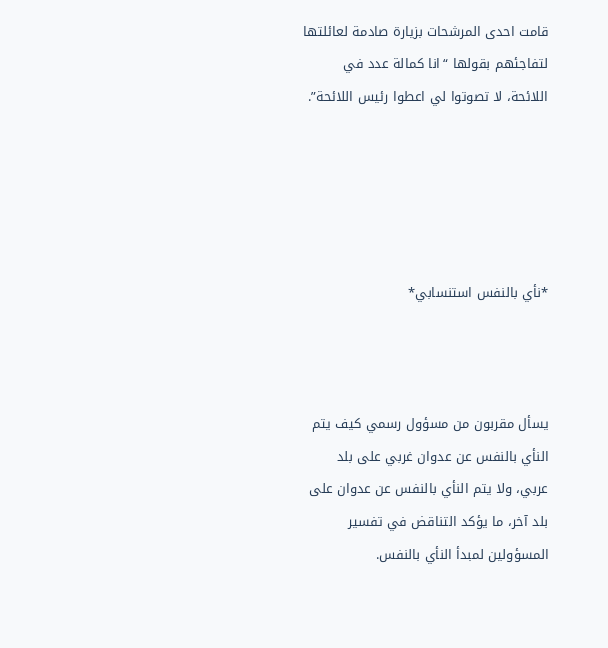قامت احدى المرشحات بزيارة صادمة لعائلتها لتفاجئهم بقولها “انا كمالة عدد في اللائحة، لا تصوتوا لي اعطوا رئيس اللائحة”.





*نأي بالنفس استنسابي*



يسأل مقربون من مسؤول رسمي كيف يتم النأي بالنفس عن عدوان غربي على بلد عربي، ولا يتم النأي بالنفس عن عدوان على بلد آخر، ما يؤكد التناقض في تفسير المسؤولين لمبدأ النأي بالنفس.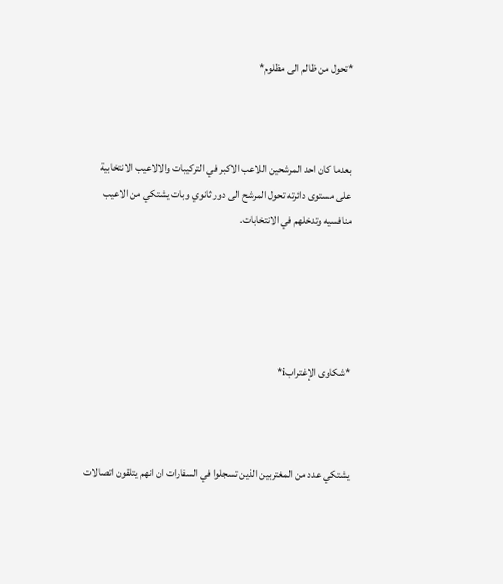*تحول من ظالم الى مظلوم*



بعدما كان احد المرشحين اللاعب الاكبر في التركيبات والالاعيب الانتخابية على مستوى دائرته تحول المرشح الى دور ثانوي وبات يشتكي من الاعيب منافسيه وتدخلهم في الانتخابات.





*شكاوى الإغترابi*



يشتكي عدد من المغتربين الذين تسجلوا في السفارات ان انهم يتلقون اتصالات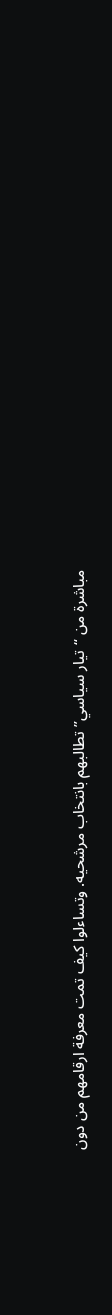مباشرة من “تيار سياسي” تطالبهم بانتخاب مرشحيه. وتساءلوا كيف تمت معرفة ارقامهم من دون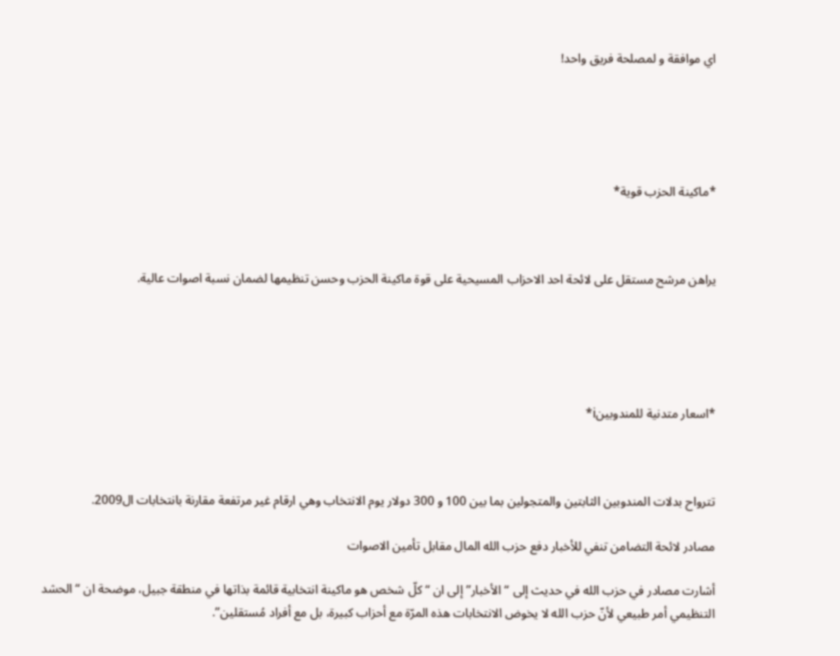اي موافقة و لمصلحة فريق واحد!





*ماكينة الحزب قوية*



يراهن مرشح مستقل على لائحة احد الاحزاب المسيحية على قوة ماكينة الحزب وحسن تنظيمها لضمان نسبة اصوات عالية.





*اسعار متدنية للمندوبينi*



تترواح بدلات المندوبين الثابتين والمتجولين بما بين 100 و 300 دولار يوم الانتخاب وهي ارقام غير مرتفعة مقارنة بانتخابات ال2009.

مصادر لائحة التضامن تنفي للأخبار دفع حزب الله المال مقابل تأمين الاصوات

أشارت مصادر في حزب الله في حديث إلى “الأخبار” إلى ان “كلّ شخص هو ماكينة انتخابية قائمة بذاتها في منطقة جبيل، موضحة ان “الحشد التنظيمي أمر طبيعي لأنّ حزب الله لا يخوض الانتخابات هذه المرّة مع أحزاب كبيرة، بل مع أفراد مُستقلين”.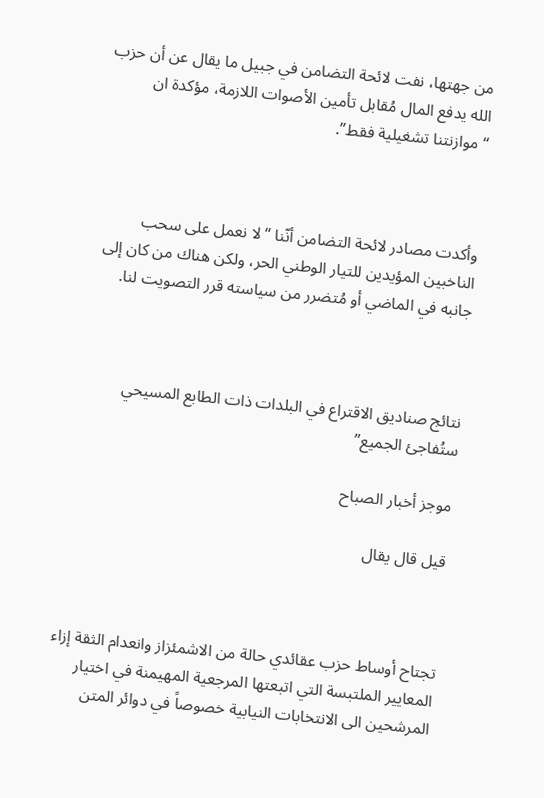من جهتها، نفت لائحة التضامن في جبيل ما يقال عن أن حزب الله يدفع المال مُقابل تأمين الأصوات اللازمة، مؤكدة ان “موازنتنا تشغيلية فقط”.



وأكدت مصادر لائحة التضامن أنّنا “لا نعمل على سحب الناخبين المؤيدين للتيار الوطني الحر، ولكن هناك من كان إلى جانبه في الماضي أو مُتضرر من سياسته قرر التصويت لنا.



نتائج صناديق الاقتراع في البلدات ذات الطابع المسيحي ستُفاجئ الجميع”

موجز أخبار الصباح

قيل قال يقال



تجتاح أوساط حزب عقائدي حالة من الاشمئزاز وانعدام الثقة إزاء المعايير الملتبسة التي اتبعتها المرجعية المهيمنة في اختيار المرشحين الى الانتخابات النيابية خصوصاً في دوائر المتن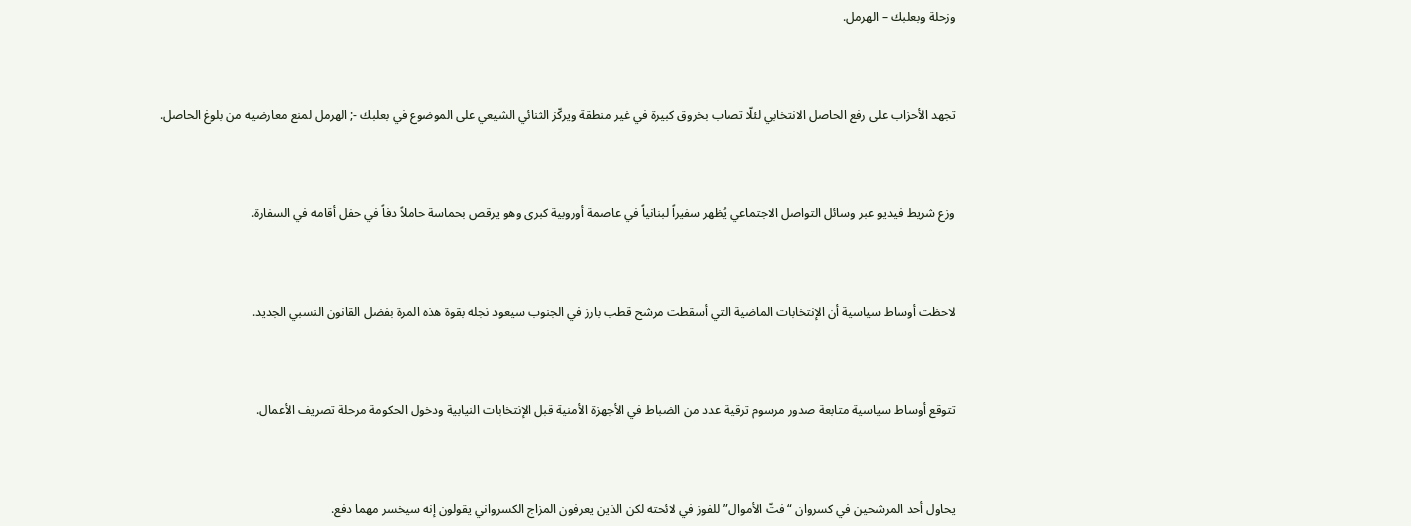وزحلة وبعلبك – الهرمل.



تجهد الأحزاب على رفع الحاصل الانتخابي لئلّا تصاب بخروق كبيرة في غير منطقة ويركّز الثنائي الشيعي على الموضوع في بعلبك -; الهرمل لمنع معارضيه من بلوغ الحاصل.



وزع شريط فيديو عبر وسائل التواصل الاجتماعي يُظهر سفيراً لبنانياً في عاصمة أوروبية كبرى وهو يرقص بحماسة حاملاً دفاً في حفل أقامه في السفارة.



لاحظت أوساط سياسية أن الإنتخابات الماضية التي أسقطت مرشح قطب بارز في الجنوب سيعود نجله بقوة هذه المرة بفضل القانون النسبي الجديد.



تتوقع أوساط سياسية متابعة صدور مرسوم ترقية عدد من الضباط في الأجهزة الأمنية قبل الإنتخابات النيابية ودخول الحكومة مرحلة تصريف الأعمال.



يحاول أحد المرشحين في كسروان “فتّ الأموال” للفوز في لائحته لكن الذين يعرفون المزاج الكسرواني يقولون إنه سيخسر مهما دفع.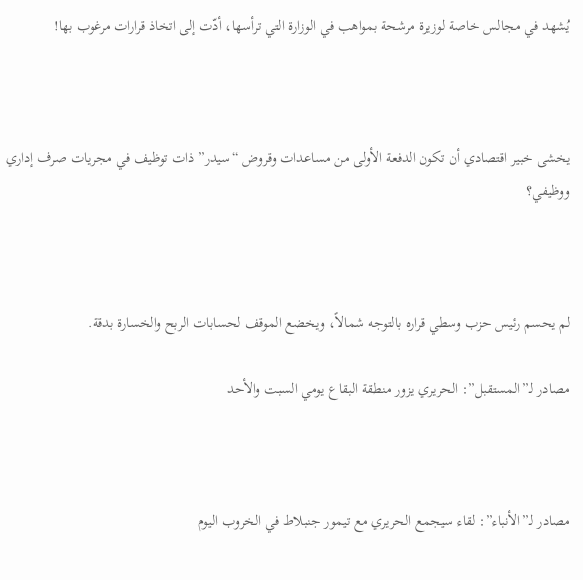يُشهد في مجالس خاصة لوزيرة مرشحة بمواهب في الوزارة التي ترأسها، أدّت إلى اتخاذ قرارات مرغوب بها!



يخشى خبير اقتصادي أن تكون الدفعة الأولى من مساعدات وقروض “سيدر” ذات توظيف في مجريات صرف إداري ووظيفي؟



لم يحسم رئيس حزب وسطي قراره بالتوجه شمالاً، ويخضع الموقف لحسابات الربح والخسارة بدقة.

مصادر لـ”المستقبل”: الحريري يزور منطقة البقاع يومي السبت والأحد



مصادر لـ”الأنباء”: لقاء سيجمع الحريري مع تيمور جنبلاط في الخروب اليوم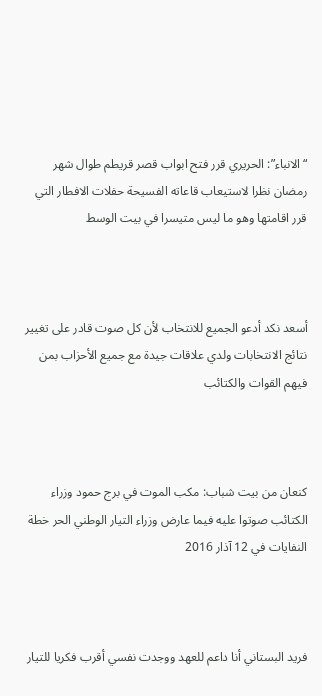“الانباء”: الحريري قرر فتح ابواب قصر قريطم طوال شهر رمضان نظرا لاستيعاب قاعاته الفسيحة حفلات الافطار التي قرر اقامتها وهو ما ليس متيسرا في بيت الوسط



أسعد نكد أدعو الجميع للانتخاب لأن كل صوت قادر على تغيير نتائج الانتخابات ولدي علاقات جيدة مع جميع الأحزاب بمن فيهم القوات والكتائب



كنعان من بيت شباب: مكب الموت في برج حمود وزراء الكتائب صوتوا عليه فيما عارض وزراء التيار الوطني الحر خطة النفايات في 12 آذار 2016



فريد البستاني أنا داعم للعهد ووجدت نفسي أقرب فكريا للتيار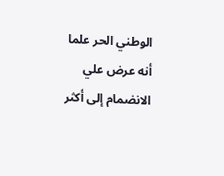الوطني الحر علما أنه عرض علي الانضمام إلى أكثر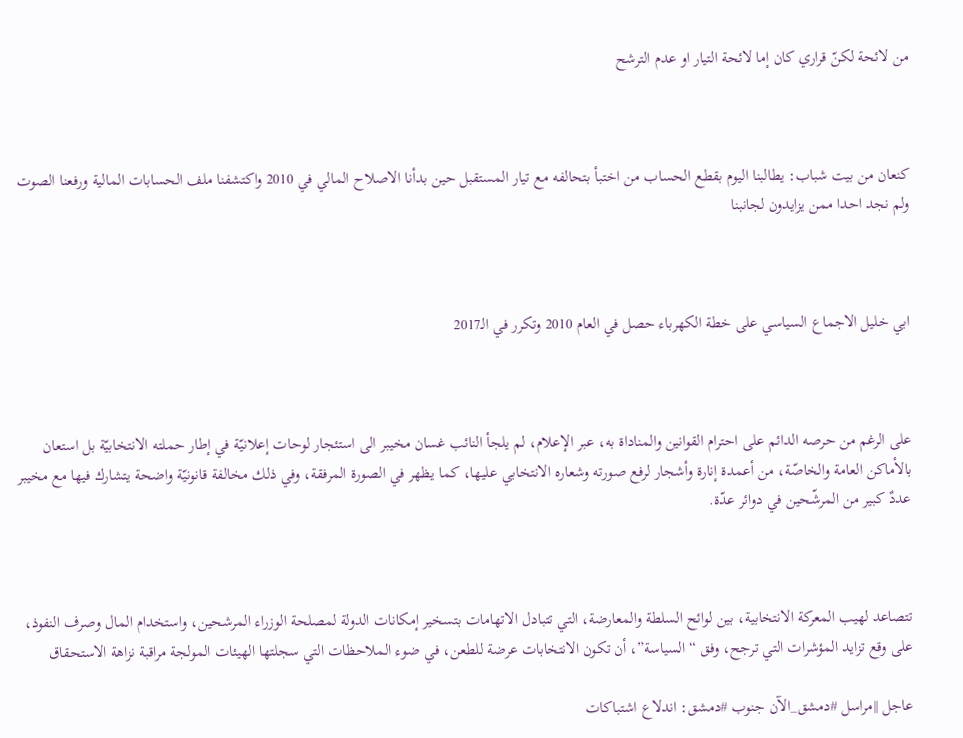من لائحة لكنّ قراري كان إما لائحة التيار او عدم الترشح



كنعان من بيت شباب: يطالبنا اليوم بقطع الحساب من اختبأ بتحالفه مع تيار المستقبل حين بدأنا الاصلاح المالي في 2010 واكتشفنا ملف الحسابات المالية ورفعنا الصوت ولم نجد احدا ممن يزايدون لجانبنا



ابي خليل الاجماع السياسي على خطة الكهرباء حصل في العام 2010 وتكرر في الـ2017



على الرغم من حرصه الدائم على احترام القوانين والمناداة به، عبر الإعلام، لم يلجأ النائب غسان مخيبر الى استئجار لوحات إعلانيّة في إطار حملته الانتخابيّة بل استعان بالأماكن العامة والخاصّة، من أعمدة إنارة وأشجار لرفع صورته وشعاره الانتخابي عليها، كما يظهر في الصورة المرفقة، وفي ذلك مخالفة قانونيّة واضحة يتشارك فيها مع مخيبر عددٌ كبير من المرشّحين في دوائر عدّة.



تتصاعد لهيب المعركة الانتخابية، بين لوائح السلطة والمعارضة، التي تتبادل الاتهامات بتسخير إمكانات الدولة لمصلحة الوزراء المرشحين، واستخدام المال وصرف النفوذ، على وقع تزايد المؤشرات التي ترجح، وفق “السياسة”، أن تكون الانتخابات عرضة للطعن، في ضوء الملاحظات التي سجلتها الهيئات المولجة مراقبة نزاهة الاستحقاق

عاجل ||مراسل #دمشق_الآن جنوب #دمشق: اندلاع اشتباكات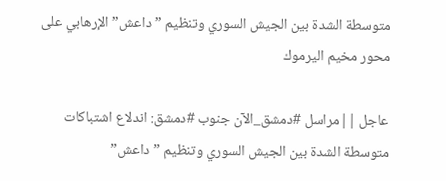متوسطة الشدة بين الجيش السوري وتنظيم ” داعش” الإرهابي على محور مخيم اليرموك

عاجل ||مراسل #دمشق_الآن جنوب #دمشق: اندلاع اشتباكات متوسطة الشدة بين الجيش السوري وتنظيم ” داعش”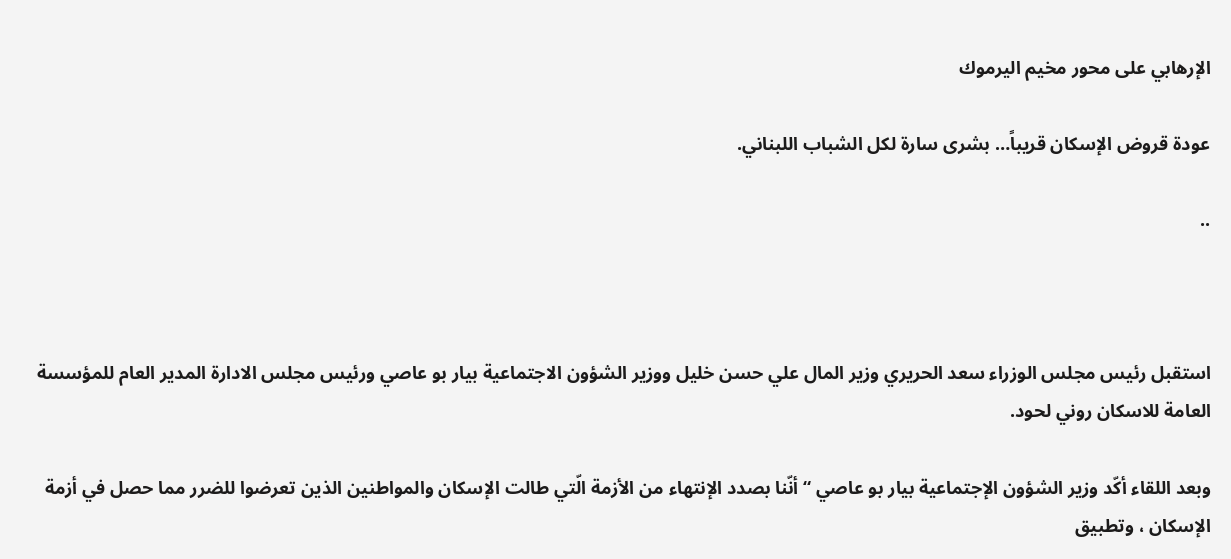الإرهابي على محور مخيم اليرموك

عودة قروض الإسكان قريباً… بشرى سارة لكل الشباب اللبناني.

..



استقبل رئيس مجلس الوزراء سعد الحريري وزير المال علي حسن خليل ووزير الشؤون الاجتماعية بيار بو عاصي ورئيس مجلس الادارة المدير العام للمؤسسة العامة للاسكان روني لحود.

وبعد اللقاء أكّد وزير الشؤون الإجتماعية بيار بو عاصي “أنّنا بصدد الإنتهاء من الأزمة الّتي طالت الإسكان والمواطنين الذين تعرضوا للضرر مما حصل في أزمة الإسكان ، وتطبيق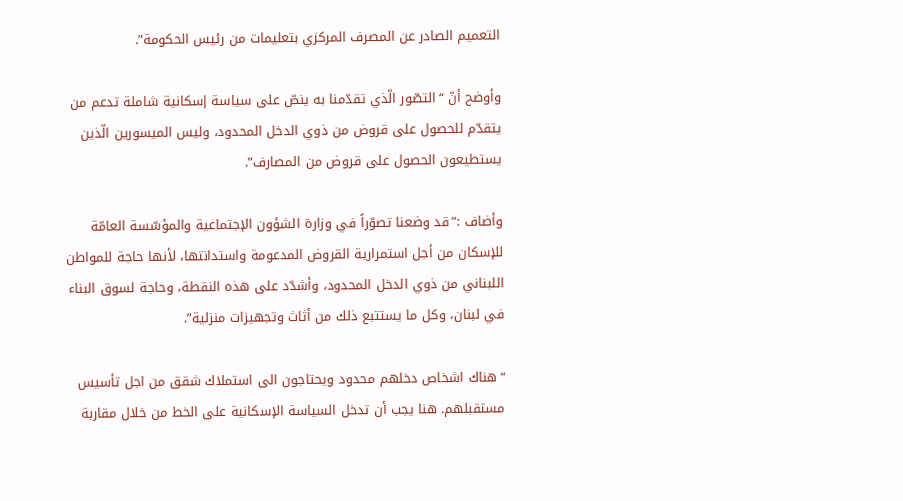التعميم الصادر عن المصرف المركزي بتعليمات من رئيس الحكومة”.

وأوضح أنّ “التصّور الّذي تقدّمنا به ينصّ على سياسة إسكانية شاملة تدعم من يتقدّم للحصول على قروض من ذوي الدخل المحدود، وليس الميسورين الّذين يستطيعون الحصول على قروض من المصارف”.

وأضاف :”قد وضعنا تصوّراً في وزارة الشؤون الإجتماعية والمؤسّسة العامّة للإسكان من أجل استمرارية القروض المدعومة واستدانتها، لأنها حاجة للمواطن اللبناني من ذوي الدخل المحدود، وأشدّد على هذه النقطة، وحاجة لسوق البناء في لبنان، وكل ما يستتبع ذلك من أثاث وتجهيزات منزلية”.

“هناك اشخاص دخلهم محدود ويحتاجون الى استملاك شقق من اجل تأسيس مستقبلهم. هنا يجب أن تدخل السياسة الإسكانية على الخط من خلال مقاربة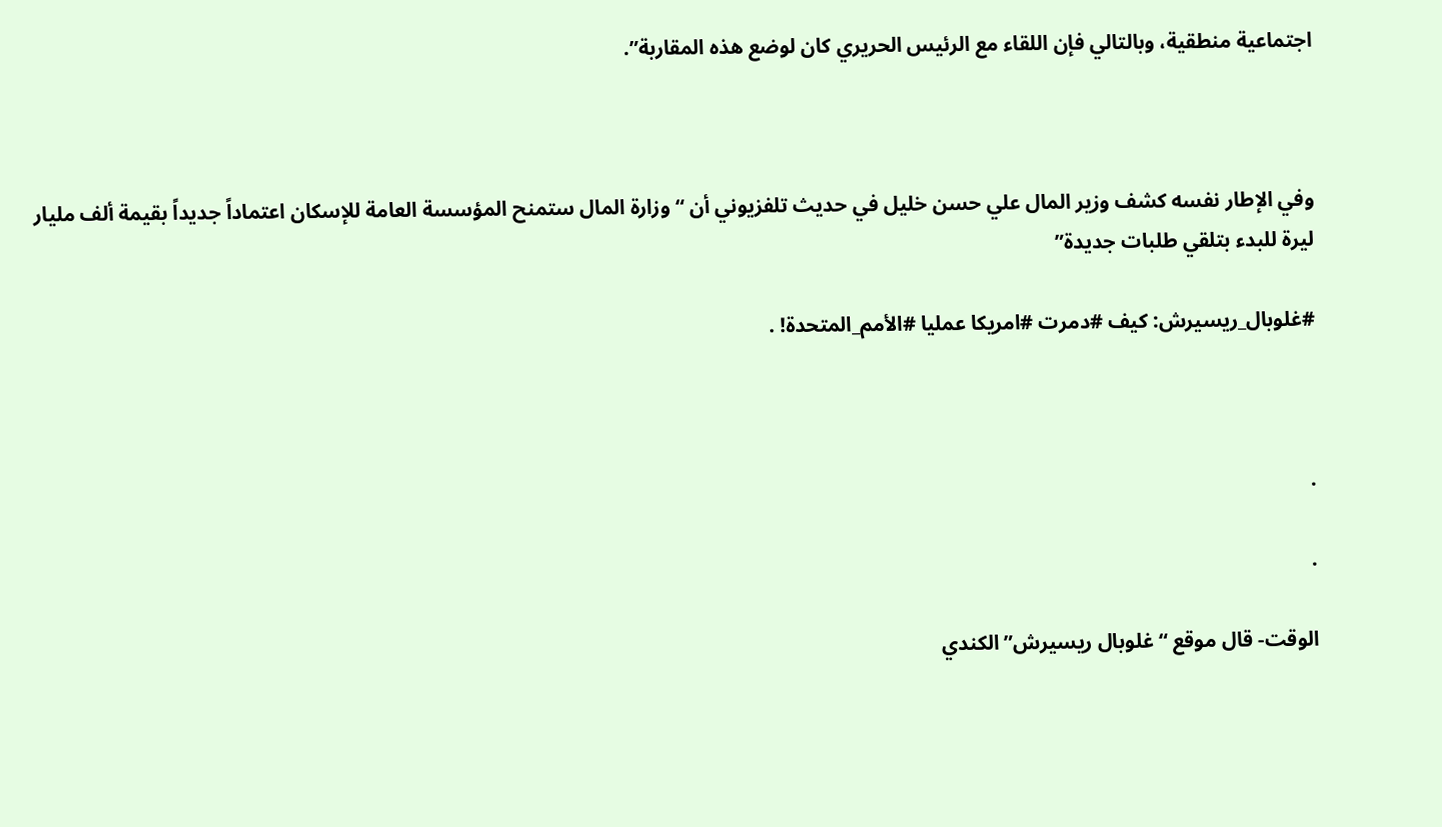اجتماعية منطقية، وبالتالي فإن اللقاء مع الرئيس الحريري كان لوضع هذه المقاربة”.



وفي الإطار نفسه كشف وزير المال علي حسن خليل في حديث تلفزيوني أن “وزارة المال ستمنح المؤسسة العامة للإسكان اعتماداً جديداً بقيمة ألف مليار ليرة للبدء بتلقي طلبات جديدة”

#غلوبال_ريسيرش: كيف #دمرت #امريكا عمليا #الأمم_المتحدة! .



.

.

الوقت- قال موقع “غلوبال ريسيرش” الكندي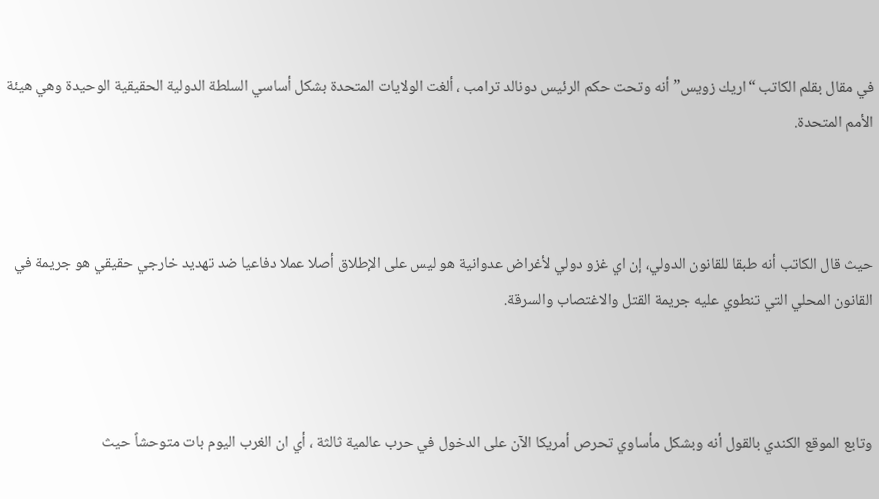في مقال بقلم الكاتب “اريك زويس” أنه وتحت حكم الرئيس دونالد ترامب ، ألغت الولايات المتحدة بشكل أساسي السلطة الدولية الحقيقية الوحيدة وهي هيئة الأمم المتحدة.



حيث قال الكاتب أنه طبقا للقانون الدولي، إن اي غزو دولي لأغراض عدوانية هو ليس على الإطلاق أصلا عملا دفاعيا ضد تهديد خارجي حقيقي هو جريمة في القانون المحلي التي تنطوي عليه جريمة القتل والاغتصاب والسرقة.



وتابع الموقع الكندي بالقول أنه وبشكل مأساوي تحرص أمريكا الآن على الدخول في حرب عالمية ثالثة ، أي ان الغرب اليوم بات متوحشاً حيث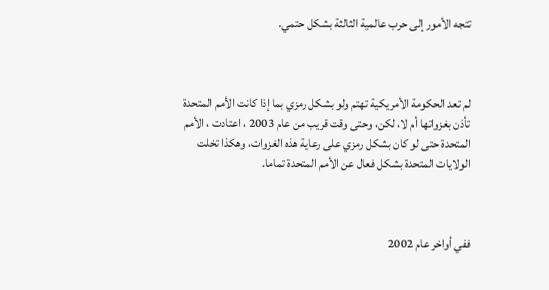تتجه الأمور إلى حرب عالمية الثالثة بشكل حتمي.



لم تعد الحكومة الأمريكية تهتم ولو بشكل رمزي بما إذا كانت الأمم المتحدة تأذن بغزواتها أم لا، لكن، وحتى وقت قريب من عام 2003 ، اعتادت ، الأمم المتحدة حتى لو كان بشكل رمزي على رعاية هذه الغزوات، وهكذا تخلت الولايات المتحدة بشكل فعال عن الأمم المتحدة تماما.



ففي أواخر عام 2002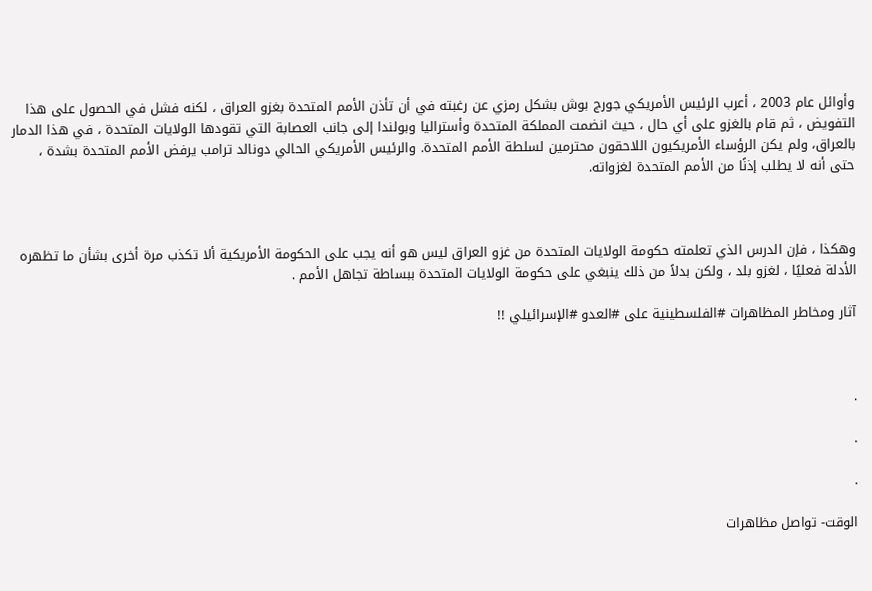وأوائل عام 2003 ، أعرب الرئيس الأمريكي جورج بوش بشكل رمزي عن رغبته في أن تأذن الأمم المتحدة بغزو العراق ، لكنه فشل في الحصول على هذا التفويض ، ثم قام بالغزو على أي حال ، حيث انضمت المملكة المتحدة وأستراليا وبولندا إلى جانب العصابة التي تقودها الولايات المتحدة ، في هذا الدمار بالعراق، ولم يكن الرؤساء الأمريكيون اللاحقون محترمين لسلطة الأمم المتحدة. والرئيس الأمريكي الحالي دونالد ترامب يرفض الأمم المتحدة بشدة ، حتى أنه لا يطلب إذنًا من الأمم المتحدة لغزواته.



وهكذا ، فإن الدرس الذي تعلمته حكومة الولايات المتحدة من غزو العراق ليس هو أنه يجب على الحكومة الأمريكية ألا تكذب مرة أخرى بشأن ما تظهره الأدلة فعليًا ، لغزو بلد ، ولكن بدلاً من ذلك ينبغي على حكومة الولايات المتحدة ببساطة تجاهل الأمم .

آثار ومخاطر المظاهرات #الفلسطينية على #العدو #الإسرائيلي !!



.

.

.

الوقت- تواصل مظاهرات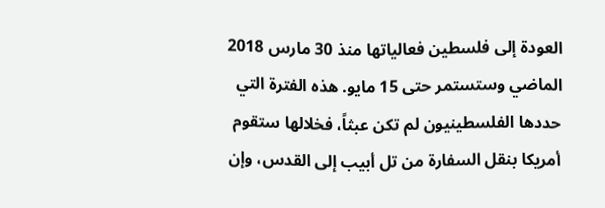العودة إلى فلسطين فعالياتها منذ 30 مارس 2018 الماضي وستستمر حتى 15 مايو. هذه الفترة التي حددها الفلسطينيون لم تكن عبثاً، فخلالها ستقوم أمريكا بنقل السفارة من تل أبيب إلى القدس، وإن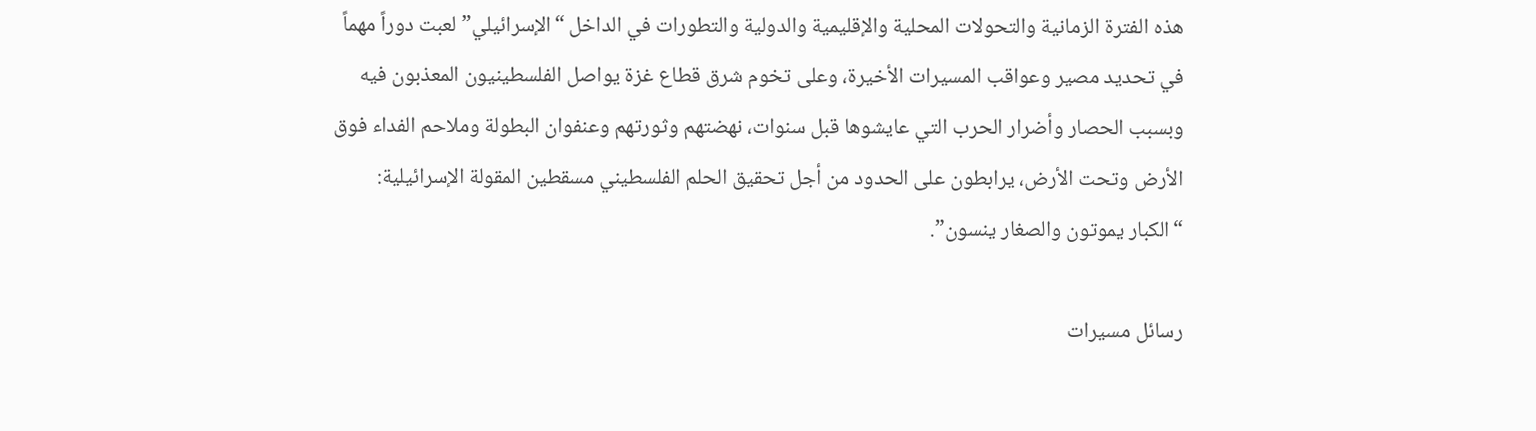هذه الفترة الزمانية والتحولات المحلية والإقليمية والدولية والتطورات في الداخل “الإسرائيلي” لعبت دوراً مهماً في تحديد مصير وعواقب المسيرات الأخيرة، وعلى تخوم شرق قطاع غزة يواصل الفلسطينيون المعذبون فيه وبسبب الحصار وأضرار الحرب التي عايشوها قبل سنوات، نهضتهم وثورتهم وعنفوان البطولة وملاحم الفداء فوق الأرض وتحت الأرض، يرابطون على الحدود من أجل تحقيق الحلم الفلسطيني مسقطين المقولة الإسرائيلية: “الكبار يموتون والصغار ينسون”.

رسائل مسيرات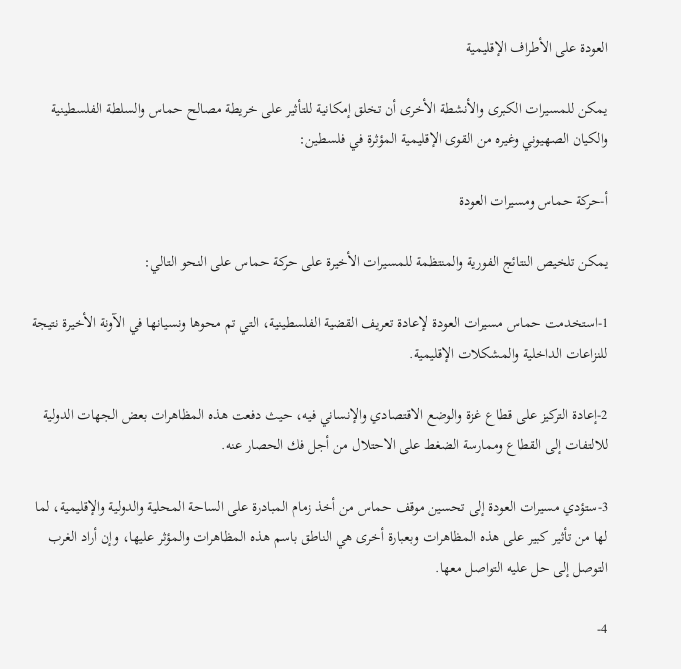العودة على الأطراف الإقليمية

يمكن للمسيرات الكبرى والأنشطة الأخرى أن تخلق إمكانية للتأثير على خريطة مصالح حماس والسلطة الفلسطينية والكيان الصهيوني وغيره من القوى الإقليمية المؤثرة في فلسطين:

أ-حركة حماس ومسيرات العودة

يمكن تلخيص النتائج الفورية والمنتظمة للمسيرات الأخيرة على حركة حماس على النحو التالي:

1-استخدمت حماس مسيرات العودة لإعادة تعريف القضية الفلسطينية، التي تم محوها ونسيانها في الآونة الأخيرة نتيجة للنزاعات الداخلية والمشكلات الإقليمية.

2-إعادة التركيز على قطاع غزة والوضع الاقتصادي والإنساني فيه، حيث دفعت هذه المظاهرات بعض الجهات الدولية للالتفات إلى القطاع وممارسة الضغط على الاحتلال من أجل فك الحصار عنه.

3-ستؤدي مسيرات العودة إلى تحسين موقف حماس من أخذ زمام المبادرة على الساحة المحلية والدولية والإقليمية، لما لها من تأثير كبير على هذه المظاهرات وبعبارة أخرى هي الناطق باسم هذه المظاهرات والمؤثر عليها، وإن أراد الغرب التوصل إلى حل عليه التواصل معها.

4-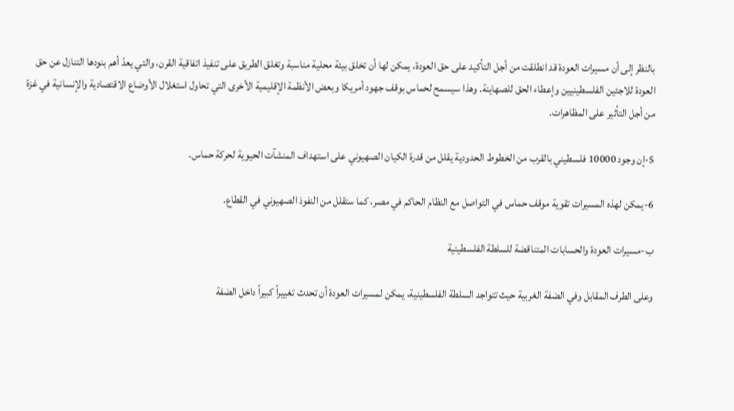بالنظر إلى أن مسيرات العودة قد انطلقت من أجل التأكيد على حق العودة، يمكن لها أن تخلق بيئة محلية مناسبة وتغلق الطريق على تنفيذ اتفاقية القرن، والتي يعدّ أهم بنودها التنازل عن حق العودة للاجئين الفلسطينيين وإعطاء الحق للصهاينة. وهذا سيسمح لحماس بوقف جهود أمريكا وبعض الأنظمة الإقليمية الأخرى التي تحاول استغلال الأوضاع الاقتصادية والإنسانية في غزة من أجل التأثير على المظاهرات.

5-إن وجود 10000 فلسطيني بالقرب من الخطوط الحدودية يقلل من قدرة الكيان الصهيوني على استهداف المنشآت الحيوية لحركة حماس.

6-يمكن لهذه المسيرات تقوية موقف حماس في التواصل مع النظام الحاكم في مصر، كما ستقلل من النفوذ الصهيوني في القطاع.

ب-مسيرات العودة والحسابات المتناقضة للسلطة الفلسطينية

وعلى الطرف المقابل وفي الضفة الغربية حيث تتواجد السلطة الفلسطينية، يمكن لمسيرات العودة أن تحدث تغييراً كبيراً داخل الضفة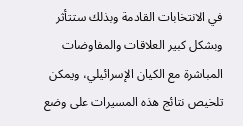في الانتخابات القادمة وبذلك ستتأثر وبشكل كبير العلاقات والمفاوضات المباشرة مع الكيان الإسرائيلي، ويمكن تلخيص نتائج هذه المسيرات على وضع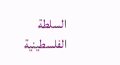السلطة الفلسطينية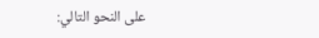على النحو التالي: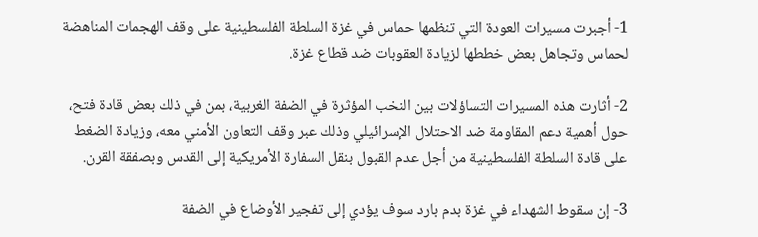1- أجبرت مسيرات العودة التي تنظمها حماس في غزة السلطة الفلسطينية على وقف الهجمات المناهضة لحماس وتجاهل بعض خططها لزيادة العقوبات ضد قطاع غزة.

2- أثارت هذه المسيرات التساؤلات بين النخب المؤثرة في الضفة الغربية، بمن في ذلك بعض قادة فتح، حول أهمية دعم المقاومة ضد الاحتلال الإسرائيلي وذلك عبر وقف التعاون الأمني معه، وزيادة الضغط على قادة السلطة الفلسطينية من أجل عدم القبول بنقل السفارة الأمريكية إلى القدس وبصفقة القرن.

3- إن سقوط الشهداء في غزة بدم بارد سوف يؤدي إلى تفجير الأوضاع في الضفة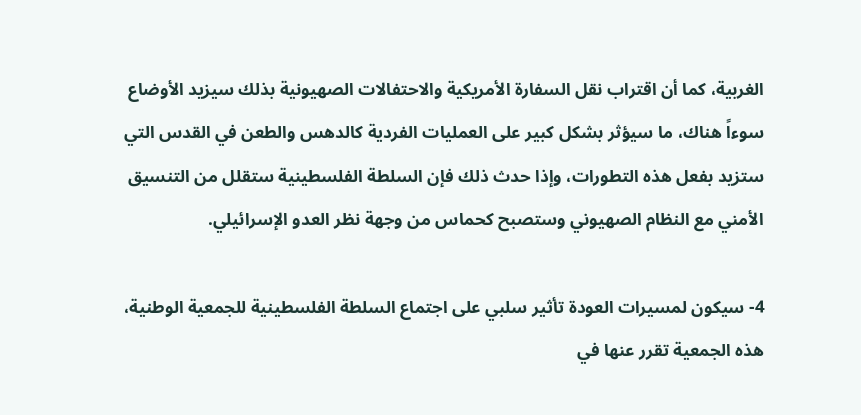الغربية، كما أن اقتراب نقل السفارة الأمريكية والاحتفالات الصهيونية بذلك سيزيد الأوضاع سوءاً هناك، ما سيؤثر بشكل كبير على العمليات الفردية كالدهس والطعن في القدس التي ستزيد بفعل هذه التطورات، وإذا حدث ذلك فإن السلطة الفلسطينية ستقلل من التنسيق الأمني مع النظام الصهيوني وستصبح كحماس من وجهة نظر العدو الإسرائيلي.

4- سيكون لمسيرات العودة تأثير سلبي على اجتماع السلطة الفلسطينية للجمعية الوطنية، هذه الجمعية تقرر عنها في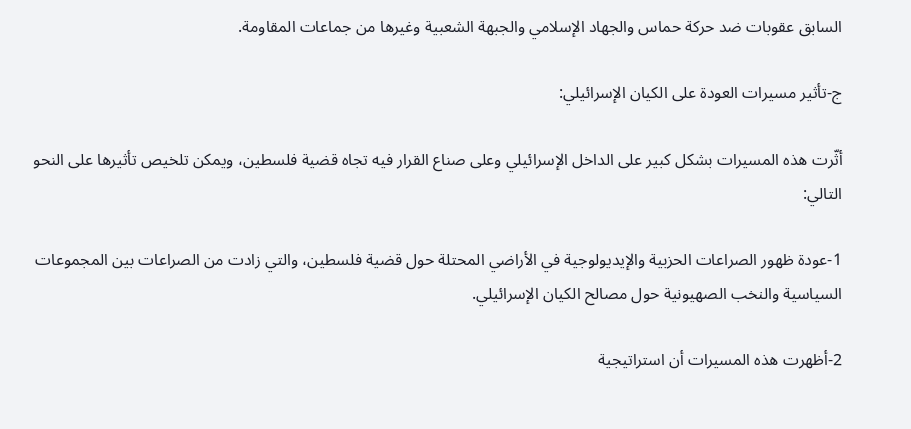السابق عقوبات ضد حركة حماس والجهاد الإسلامي والجبهة الشعبية وغيرها من جماعات المقاومة.

ج-تأثير مسيرات العودة على الكيان الإسرائيلي:

أثّرت هذه المسيرات بشكل كبير على الداخل الإسرائيلي وعلى صناع القرار فيه تجاه قضية فلسطين، ويمكن تلخيص تأثيرها على النحو التالي:

1-عودة ظهور الصراعات الحزبية والإيديولوجية في الأراضي المحتلة حول قضية فلسطين، والتي زادت من الصراعات بين المجموعات السياسية والنخب الصهيونية حول مصالح الكيان الإسرائيلي.

2-أظهرت هذه المسيرات أن استراتيجية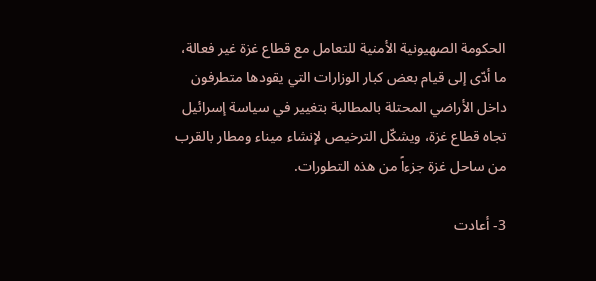الحكومة الصهيونية الأمنية للتعامل مع قطاع غزة غير فعالة، ما أدّى إلى قيام بعض كبار الوزارات التي يقودها متطرفون داخل الأراضي المحتلة بالمطالبة بتغيير في سياسة إسرائيل تجاه قطاع غزة، ويشكّل الترخيص لإنشاء ميناء ومطار بالقرب من ساحل غزة جزءاً من هذه التطورات.

3- أعادت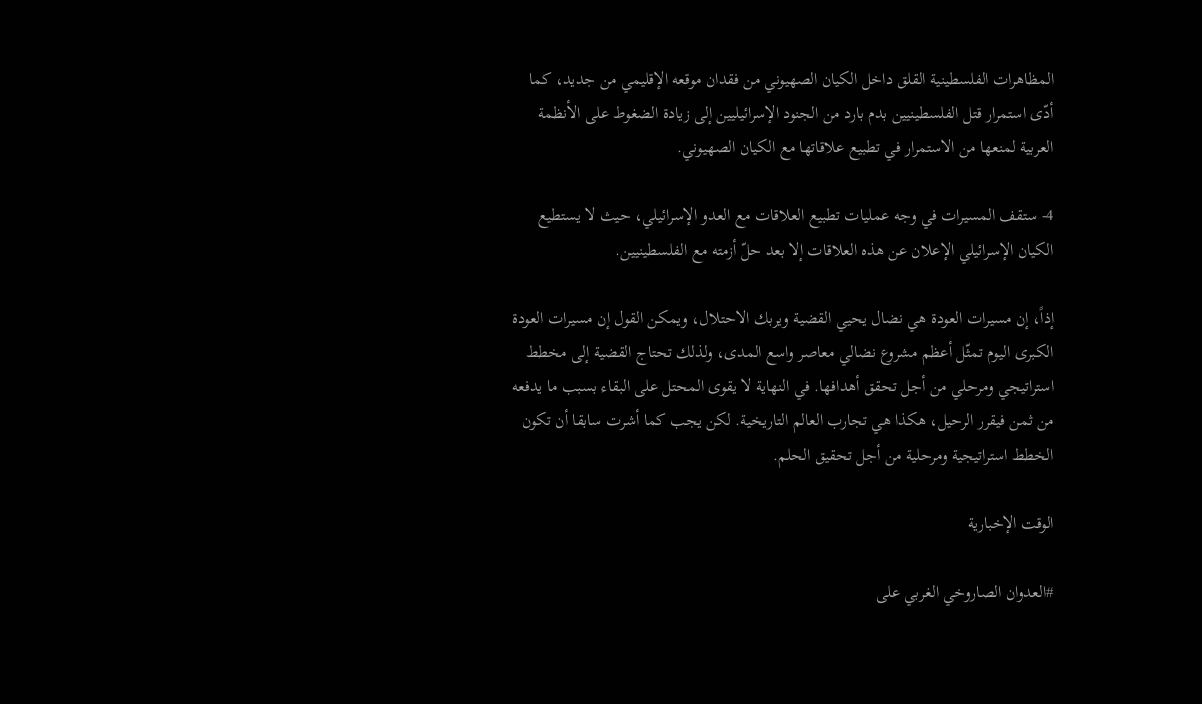المظاهرات الفلسطينية القلق داخل الكيان الصهيوني من فقدان موقعه الإقليمي من جديد، كما أدّى استمرار قتل الفلسطينيين بدم بارد من الجنود الإسرائيليين إلى زيادة الضغوط على الأنظمة العربية لمنعها من الاستمرار في تطبيع علاقاتها مع الكيان الصهيوني.

4- ستقف المسيرات في وجه عمليات تطبيع العلاقات مع العدو الإسرائيلي، حيث لا يستطيع الكيان الإسرائيلي الإعلان عن هذه العلاقات إلا بعد حلّ أزمته مع الفلسطينيين.

إذاً، إن مسيرات العودة هي نضال يحيي القضية ويربك الاحتلال، ويمكن القول إن مسيرات العودة الكبرى اليوم تمثّل أعظم مشروع نضالي معاصر واسع المدى، ولذلك تحتاج القضية إلى مخطط استراتيجي ومرحلي من أجل تحقق أهدافها. في النهاية لا يقوى المحتل على البقاء بسبب ما يدفعه من ثمن فيقرر الرحيل، هكذا هي تجارب العالم التاريخية. لكن يجب كما أشرت سابقا أن تكون الخطط استراتيجية ومرحلية من أجل تحقيق الحلم.

الوقت الإخبارية

#العدوان الصاروخي الغربي على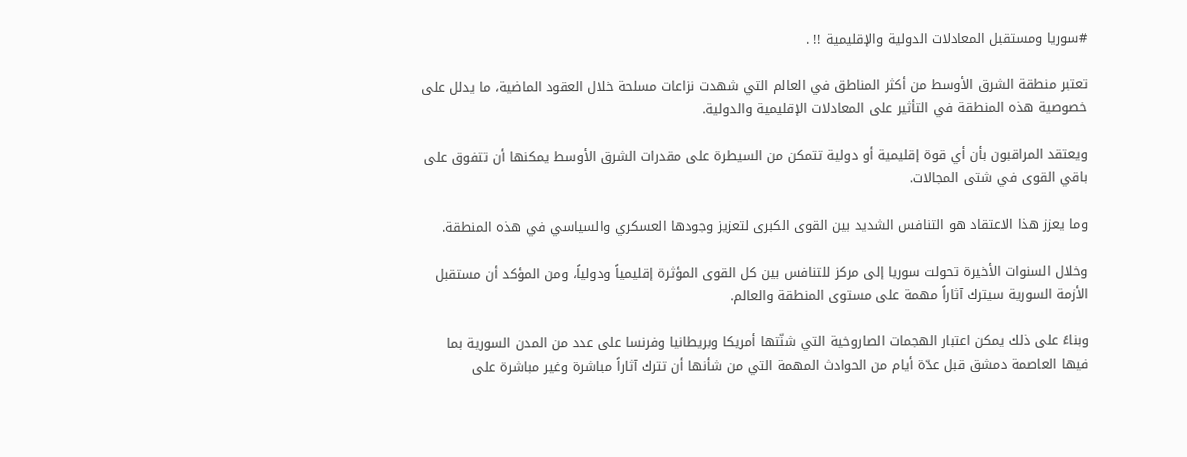#سوريا ومستقبل المعادلات الدولية والإقليمية !! .

تعتبر منطقة الشرق الأوسط من أكثر المناطق في العالم التي شهدت نزاعات مسلحة خلال العقود الماضية، ما يدلل على خصوصية هذه المنطقة في التأثير على المعادلات الإقليمية والدولية.

ويعتقد المراقبون بأن أي قوة إقليمية أو دولية تتمكن من السيطرة على مقدرات الشرق الأوسط يمكنها أن تتفوق على باقي القوى في شتى المجالات.

وما يعزز هذا الاعتقاد هو التنافس الشديد بين القوى الكبرى لتعزيز وجودها العسكري والسياسي في هذه المنطقة.

وخلال السنوات الأخيرة تحولت سوريا إلى مركز للتنافس بين كل القوى المؤثرة إقليمياً ودولياً، ومن المؤكد أن مستقبل الأزمة السورية سيترك آثاراً مهمة على مستوى المنطقة والعالم.

وبناءً على ذلك يمكن اعتبار الهجمات الصاروخية التي شنّتها أمريكا وبريطانيا وفرنسا على عدد من المدن السورية بما فيها العاصمة دمشق قبل عدّة أيام من الحوادث المهمة التي من شأنها أن تترك آثاراً مباشرة وغير مباشرة على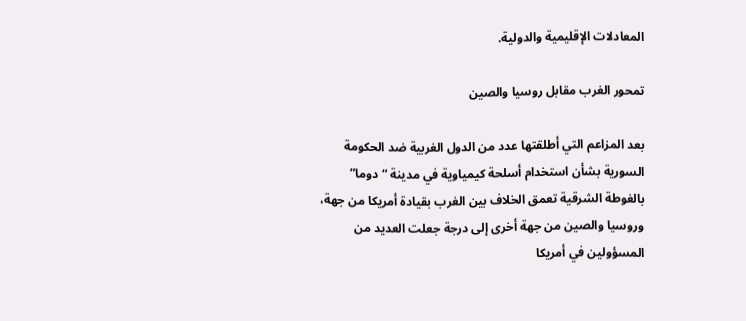المعادلات الإقليمية والدولية.

تمحور الغرب مقابل روسيا والصين

بعد المزاعم التي أطلقتها عدد من الدول الغربية ضد الحكومة السورية بشأن استخدام أسلحة كيمياوية في مدينة “دوما” بالغوطة الشرقية تعمق الخلاف بين الغرب بقيادة أمريكا من جهة، وروسيا والصين من جهة أخرى إلى درجة جعلت العديد من المسؤولين في أمريكا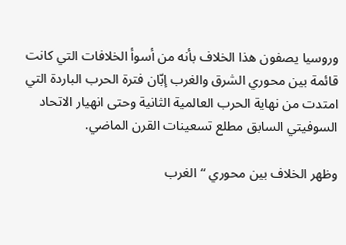وروسيا يصفون هذا الخلاف بأنه من أسوأ الخلافات التي كانت قائمة بين محوري الشرق والغرب إبّان فترة الحرب الباردة التي امتدت من نهاية الحرب العالمية الثانية وحتى انهيار الاتحاد السوفيتي السابق مطلع تسعينات القرن الماضي.

وظهر الخلاف بين محوري “الغرب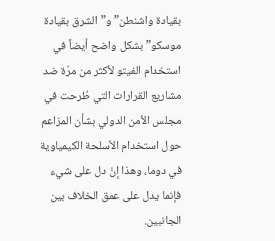بقيادة واشنطن” و”الشرق بقيادة موسكو” بشكل واضح أيضاً في استخدام الفيتو لأكثر من مرّة ضد مشاريع القرارات التي طُرحت في مجلس الأمن الدولي بشأن المزاعم حول استخدام الأسلحة الكيمياوية في دوما، وهذا إنْ دل على شيء فإنما يدل على عمق الخلاف بين الجانبين.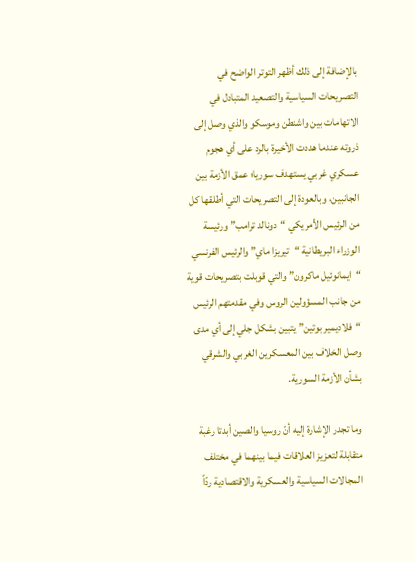بالإضافة إلى ذلك أظهر التوتر الواضح في التصريحات السياسية والتصعيد المتبادل في الاتهامات بين واشنطن وموسكو والذي وصل إلى ذروته عندما هددت الأخيرة بالرد على أي هجوم عسكري غربي يستهدف سوريا؛ عمق الأزمة بين الجانبين، وبالعودة إلى التصريحات التي أطلقها كل من الرئيس الأمريكي “دونالد ترامب” ورئيسة الوزراء البريطانية “تيريزا ماي” والرئيس الفرنسي “ايمانوئيل ماكرون” والتي قوبلت بتصريحات قوية من جانب المسؤولين الروس وفي مقدمتهم الرئيس “فلاديمير بوتين” يتبين بشكل جلي إلى أي مدى وصل الخلاف بين المعسكرين الغربي والشرقي بشأن الأزمة السورية.

وما تجدر الإشارة إليه أنّ روسيا والصين أبدتا رغبة متقابلة لتعزيز العلاقات فيما بينهما في مختلف المجالات السياسية والعسكرية والاقتصادية ردّاً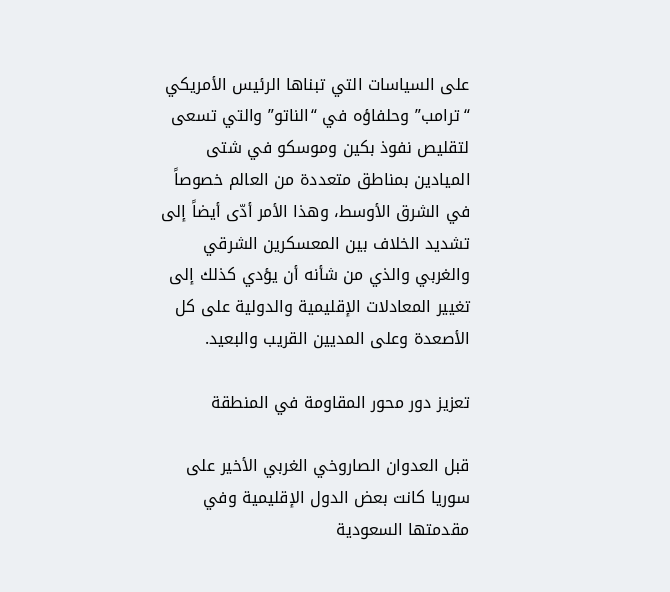على السياسات التي تبناها الرئيس الأمريكي “ترامب” وحلفاؤه في “الناتو” والتي تسعى لتقليص نفوذ بكين وموسكو في شتى الميادين بمناطق متعددة من العالم خصوصاً في الشرق الأوسط، وهذا الأمر أدّى أيضاً إلى تشديد الخلاف بين المعسكرين الشرقي والغربي والذي من شأنه أن يؤدي كذلك إلى تغيير المعادلات الإقليمية والدولية على كل الأصعدة وعلى المديين القريب والبعيد.

تعزيز دور محور المقاومة في المنطقة

قبل العدوان الصاروخي الغربي الأخير على سوريا كانت بعض الدول الإقليمية وفي مقدمتها السعودية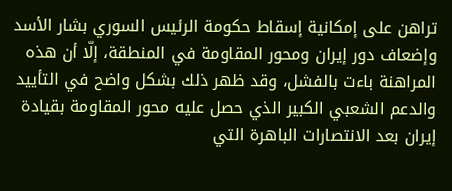تراهن على إمكانية إسقاط حكومة الرئيس السوري بشار الأسد وإضعاف دور إيران ومحور المقاومة في المنطقة، إلّا أن هذه المراهنة باءت بالفشل، وقد ظهر ذلك بشكل واضح في التأييد والدعم الشعبي الكبير الذي حصل عليه محور المقاومة بقيادة إيران بعد الانتصارات الباهرة التي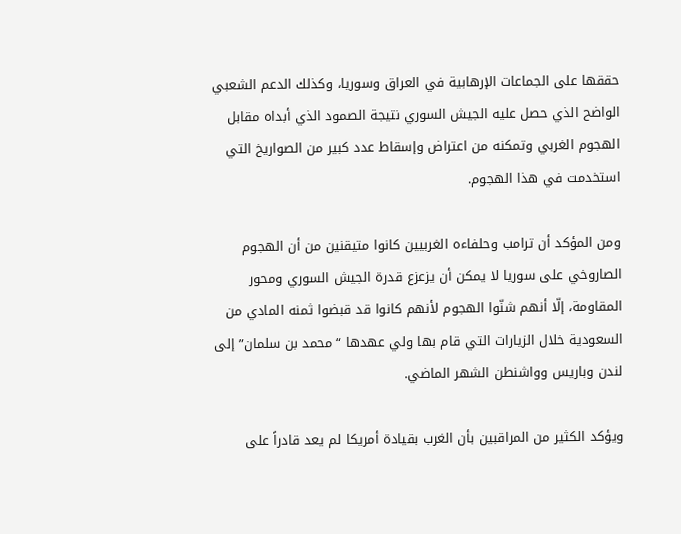حققها على الجماعات الإرهابية في العراق وسوريا، وكذلك الدعم الشعبي الواضح الذي حصل عليه الجيش السوري نتيجة الصمود الذي أبداه مقابل الهجوم الغربي وتمكنه من اعتراض وإسقاط عدد كبير من الصواريخ التي استخدمت في هذا الهجوم.

ومن المؤكد أن ترامب وحلفاءه الغربيين كانوا متيقنين من أن الهجوم الصاروخي على سوريا لا يمكن أن يزعزع قدرة الجيش السوري ومحور المقاومة، إلّا أنهم شنّوا الهجوم لأنهم كانوا قد قبضوا ثمنه المادي من السعودية خلال الزيارات التي قام بها ولي عهدها “محمد بن سلمان” إلى لندن وباريس وواشنطن الشهر الماضي.

ويؤكد الكثير من المراقبين بأن الغرب بقيادة أمريكا لم يعد قادراً على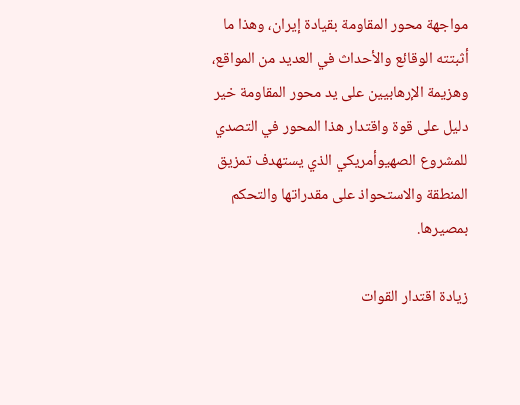مواجهة محور المقاومة بقيادة إيران، وهذا ما أثبتته الوقائع والأحداث في العديد من المواقع، وهزيمة الإرهابيين على يد محور المقاومة خير دليل على قوة واقتدار هذا المحور في التصدي للمشروع الصهيوأمريكي الذي يستهدف تمزيق المنطقة والاستحواذ على مقدراتها والتحكم بمصيرها.

زيادة اقتدار القوات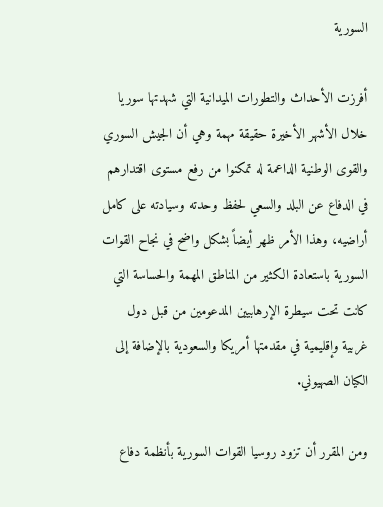السورية

أفرزت الأحداث والتطورات الميدانية التي شهدتها سوريا خلال الأشهر الأخيرة حقيقة مهمة وهي أن الجيش السوري والقوى الوطنية الداعمة له تمكنوا من رفع مستوى اقتدارهم في الدفاع عن البلد والسعي لحفظ وحدته وسيادته على كامل أراضيه، وهذا الأمر ظهر أيضاً بشكل واضح في نجاح القوات السورية باستعادة الكثير من المناطق المهمة والحساسة التي كانت تحت سيطرة الإرهابيين المدعومين من قبل دول غربية وإقليمية في مقدمتها أمريكا والسعودية بالإضافة إلى الكيان الصهيوني.

ومن المقرر أن تزود روسيا القوات السورية بأنظمة دفاع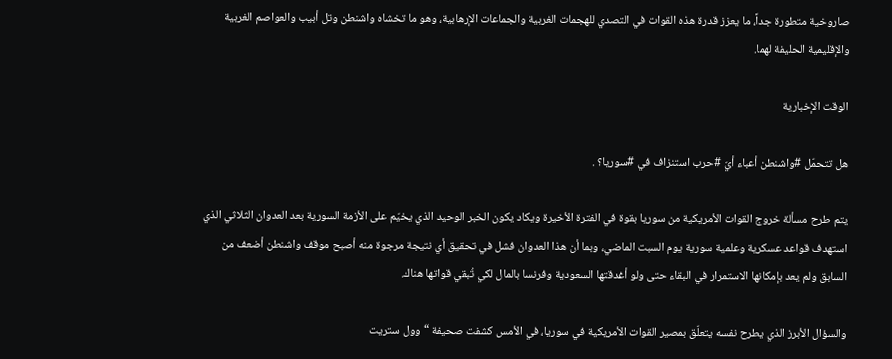صاروخية متطورة جداً، ما يعزز قدرة هذه القوات في التصدي للهجمات الغربية والجماعات الإرهابية، وهو ما تخشاه واشنطن وتل أبيب والعواصم الغربية والإقليمية الحليفة لهما.

الوقت الإخبارية

هل تتحمّل #واشنطن أعباء أيّ #حرب استنزاف في #سوريا؟ .

يتم طرح مسألة خروج القوات الأمريكية من سوريا بقوة في الفترة الأخيرة ویکاد یکون الخبر الوحيد الذي يخيّم على الأزمة السورية بعد العدوان الثلاثي الذي استهدف قواعد عسكرية وعلمية سورية يوم السبت الماضي، وبما أن هذا العدوان فشل في تحقيق أي نتيجة مرجوة منه أصبح موقف واشنطن أضعف من السابق ولم يعد بإمكانها الاستمرار في البقاء حتى ولو أغدقتها السعودية وفرنسا بالمال لكي تُبقي قواتها هناك.

والسؤال الأبرز الذي يطرح نفسه يتعلّق بمصير القوات الأمريكية في سوريا، في الأمس كشفت صحيفة “وول ستريت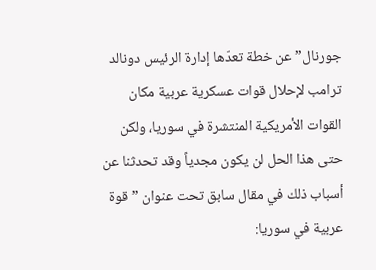جورنال” عن خطة تعدّها إدارة الرئيس دونالد ترامب لإحلال قوات عسكرية عربية مكان القوات الأمريكية المنتشرة في سوريا، ولكن حتى هذا الحل لن يكون مجدياً وقد تحدثنا عن أسباب ذلك في مقال سابق تحت عنوان ” قوة عربية في سوريا: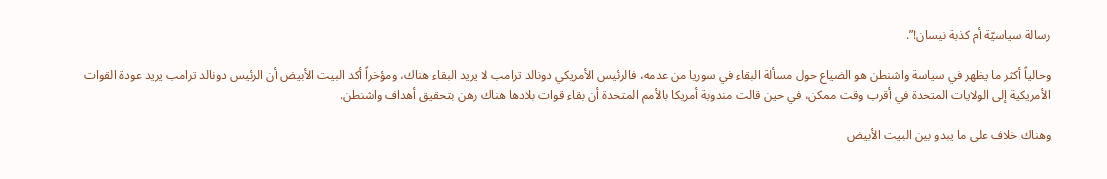رسالة سياسيّة أم كذبة نيسان!”.

وحالياً أكثر ما يظهر في سياسة واشنطن هو الضياع حول مسألة البقاء في سوريا من عدمه، فالرئيس الأمريكي دونالد ترامب لا يريد البقاء هناك، ومؤخراً أكد البيت الأبيض أن الرئيس دونالد ترامب يريد عودة القوات الأمريكية إلى الولايات المتحدة في أقرب وقت ممكن، في حين قالت مندوبة أمريكا بالأمم المتحدة أن بقاء قوات بلادها هناك رهن بتحقيق أهداف واشنطن.

وهناك خلاف على ما يبدو بين البيت الأبيض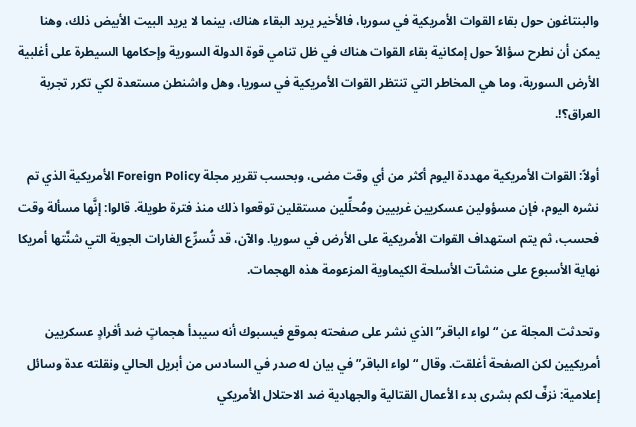والبنتاغون حول بقاء القوات الأمريكية في سوريا، فالأخير يريد البقاء هناك، بينما لا يريد البيت الأبيض ذلك، وهنا يمكن أن نطرح سؤالاً حول إمكانية بقاء القوات هناك في ظل تنامي قوة الدولة السورية وإحكامها السيطرة على أغلبية الأرض السورية، وما هي المخاطر التي تنتظر القوات الأمريكية في سوريا، وهل واشنطن مستعدة لكي تكرر تجربة العراق؟!.

أولاً: القوات الأمريكية مهددة اليوم أكثر من أي وقت مضى، وبحسب تقرير مجلة Foreign Policy الأمريكية الذي تم نشره اليوم، فإن مسؤولين عسكريين غربيين ومُحلِّلين مستقلين توقعوا ذلك منذ فترة طويلة. قالوا: إنَّها مسألة وقت فحسب، ثم يتم استهداف القوات الأمريكية على الأرض في سوريا. والآن، قد تُسرِّع الغارات الجوية التي شنَّتها أمريكا نهاية الأسبوع على منشآت الأسلحة الكيماوية المزعومة هذه الهجمات.

وتحدثت المجلة عن “لواء الباقر” الذي نشر على صفحته بموقع فيسبوك أنه سيبدأ هجماتٍ ضد أفرادٍ عسكريين أمريكيين لكن الصفحة أغلقت. وقال “لواء الباقر” في بيان له صدر في السادس من أبريل الحالي ونقلته عدة وسائل إعلامية: نزفّ لكم بشرى بدء الأعمال القتالية والجهادية ضد الاحتلال الأمريكي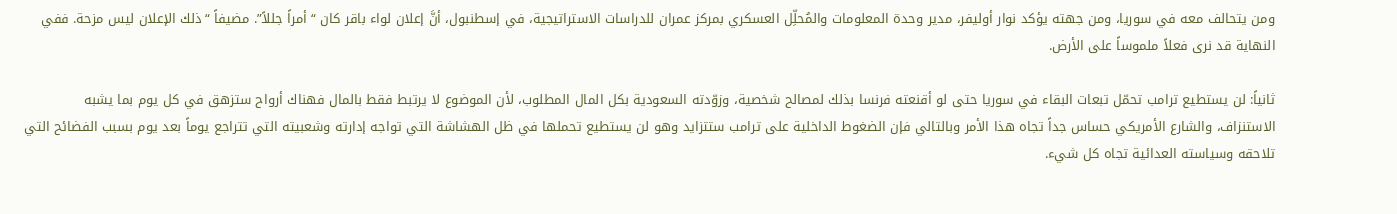ومن يتحالف معه في سوريا، ومن جهته يؤكد نوار أوليفر، مدير وحدة المعلومات والمُحلِّل العسكري بمركز عمران للدراسات الاستراتيجية، في إسطنبول، أنَّ إعلان لواء باقر كان “أمراً جللاً”. مضيفاً “ذلك الإعلان ليس مزحة. ففي النهاية قد نرى فعلاً ملموساً على الأرض.

ثانياً: لن يستطيع ترامب تحمّل تبعات البقاء في سوريا حتى لو أقنعته فرنسا بذلك لمصالح شخصية، وزوّدته السعودية بكل المال المطلوب، لأن الموضوع لا يرتبط فقط بالمال فهناك أرواح ستزهق في كل يوم بما يشبه الاستنزاف، والشارع الأمريكي حساس جداً تجاه هذا الأمر وبالتالي فإن الضغوط الداخلية على ترامب ستتزايد وهو لن يستطيع تحملها في ظل الهشاشة التي تواجه إدارته وشعبيته التي تتراجع يوماً بعد يوم بسبب الفضائح التي تلاحقه وسياسته العدائية تجاه كل شيء.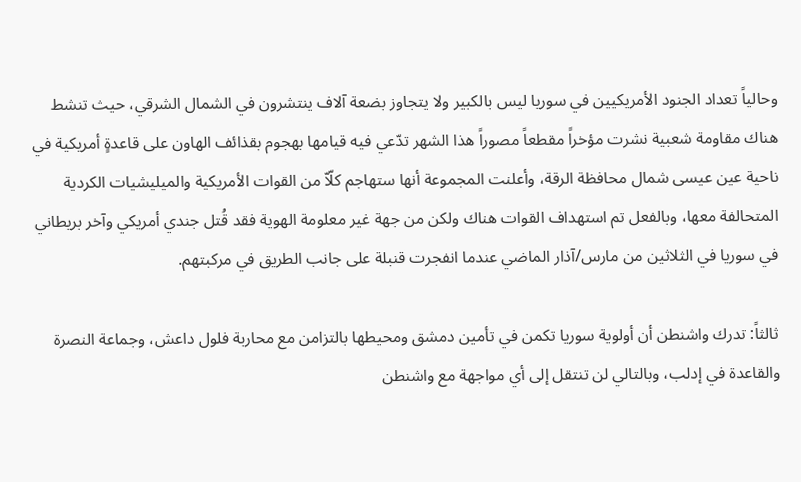وحالياً تعداد الجنود الأمريكيين في سوريا ليس بالكبير ولا يتجاوز بضعة آلاف ينتشرون في الشمال الشرقي، حيث تنشط هناك مقاومة شعبية نشرت مؤخراً مقطعاً مصوراً هذا الشهر تدّعي فيه قيامها بهجوم بقذائف الهاون على قاعدةٍ أمريكية في ناحية عين عيسى شمال محافظة الرقة، وأعلنت المجموعة أنها ستهاجم كلّاّ من القوات الأمريكية والميليشيات الكردية المتحالفة معها، وبالفعل تم استهداف القوات هناك ولكن من جهة غير معلومة الهوية فقد قُتل جندي أمريكي وآخر بريطاني في سوريا في الثلاثين من مارس/آذار الماضي عندما انفجرت قنبلة على جانب الطريق في مركبتهم.

ثالثاً: تدرك واشنطن أن أولوية سوريا تكمن في تأمين دمشق ومحيطها بالتزامن مع محاربة فلول داعش، وجماعة النصرة والقاعدة في إدلب، وبالتالي لن تنتقل إلى أي مواجهة مع واشنطن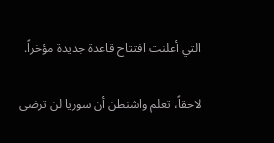التي أعلنت افتتاح قاعدة جديدة مؤخراً.

لاحقاً، تعلم واشنطن أن سوريا لن ترضى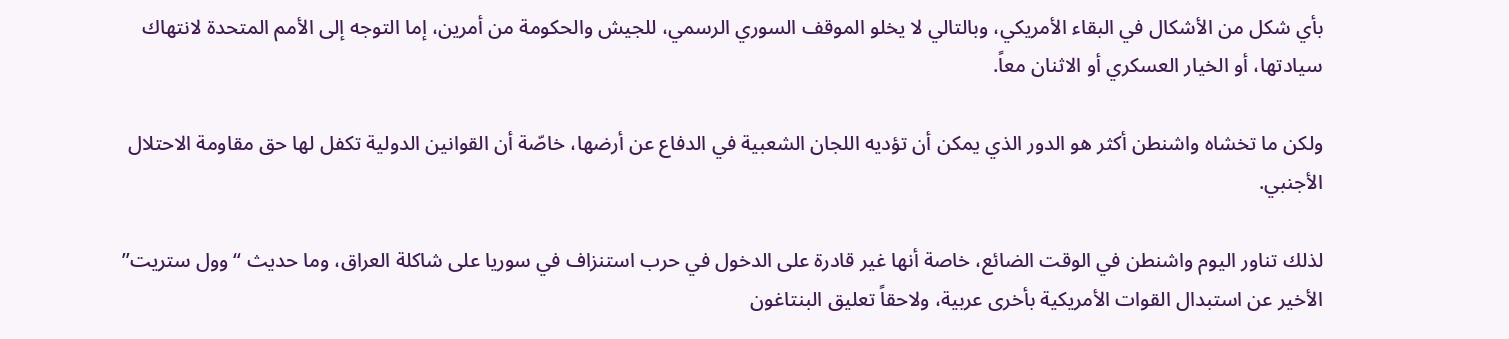بأي شكل من الأشكال في البقاء الأمريكي، وبالتالي لا يخلو الموقف السوري الرسمي، للجيش والحكومة من أمرين، إما التوجه إلى الأمم المتحدة لانتهاك سيادتها، أو الخيار العسكري أو الاثنان معاً.

ولكن ما تخشاه واشنطن أكثر هو الدور الذي يمكن أن تؤديه اللجان الشعبية في الدفاع عن أرضها، خاصّة أن القوانين الدولية تكفل لها حق مقاومة الاحتلال الأجنبي.

لذلك تناور اليوم واشنطن في الوقت الضائع، خاصة أنها غير قادرة على الدخول في حرب استنزاف في سوريا على شاكلة العراق، وما حديث “وول ستريت” الأخير عن استبدال القوات الأمريكية بأخرى عربية، ولاحقاً تعليق البنتاغون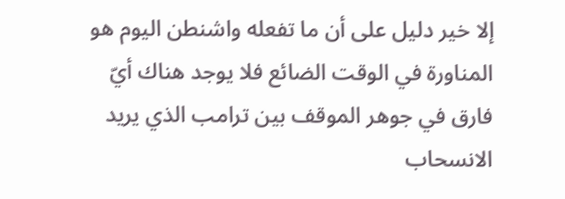إلا خير دليل على أن ما تفعله واشنطن اليوم هو المناورة في الوقت الضائع فلا يوجد هناك أيّ فارق في جوهر الموقف بين ترامب الذي يريد الانسحاب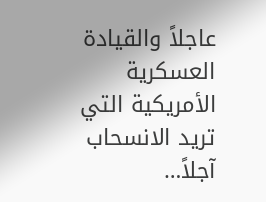عاجلاً والقيادة العسكرية الأمريكية التي تريد الانسحاب آجلاً…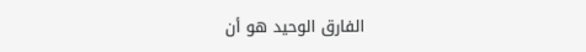الفارق الوحيد هو أن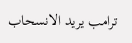ترامب يريد الانسحاب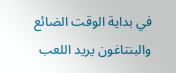في بداية الوقت الضائع والبنتاغون يريد اللعب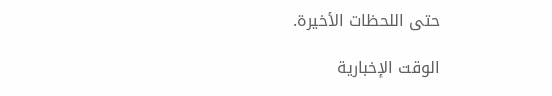حتى اللحظات الأخيرة.

الوقت الإخبارية